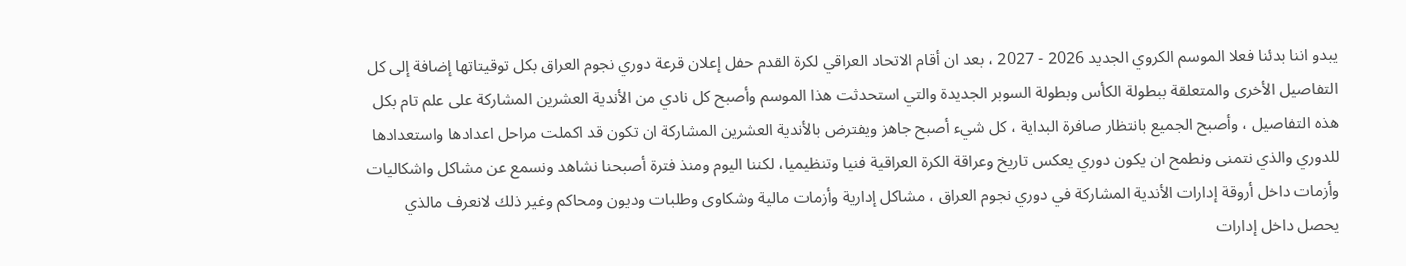يبدو اننا بدئنا فعلا الموسم الكروي الجديد 2026 - 2027 ، بعد ان أقام الاتحاد العراقي لكرة القدم حفل إعلان قرعة دوري نجوم العراق بكل توقيتاتها إضافة إلى كل التفاصيل الأخرى والمتعلقة ببطولة الكأس وبطولة السوبر الجديدة والتي استحدثت هذا الموسم وأصبح كل نادي من الأندية العشرين المشاركة على علم تام بكل هذه التفاصيل ، وأصبح الجميع بانتظار صافرة البداية ، كل شيء أصبح جاهز ويفترض بالأندية العشرين المشاركة ان تكون قد اكملت مراحل اعدادها واستعدادها للدوري والذي نتمنى ونطمح ان يكون دوري يعكس تاريخ وعراقة الكرة العراقية فنيا وتنظيميا، لكننا اليوم ومنذ فترة أصبحنا نشاهد ونسمع عن مشاكل واشكاليات وأزمات داخل أروقة إدارات الأندية المشاركة في دوري نجوم العراق ، مشاكل إدارية وأزمات مالية وشكاوى وطلبات وديون ومحاكم وغير ذلك لانعرف مالذي يحصل داخل إدارات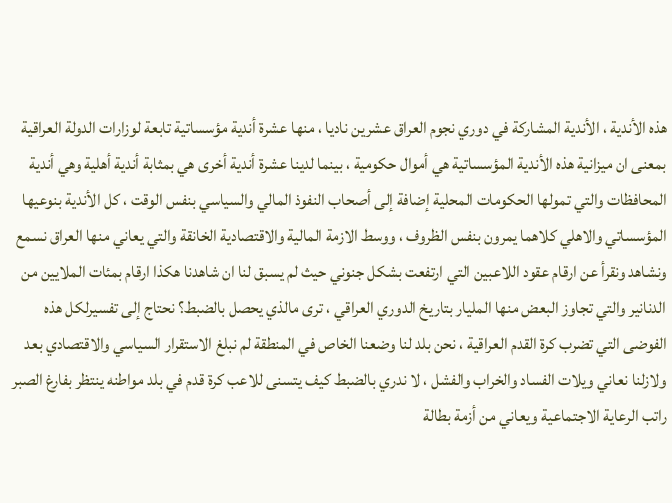هذه الأندية ، الأندية المشاركة في دوري نجوم العراق عشرين ناديا ، منها عشرة أندية مؤسساتية تابعة لوزارات الدولة العراقية بمعنى ان ميزانية هذه الأندية المؤسساتية هي أموال حكومية ، بينما لدينا عشرة أندية أخرى هي بمثابة أندية أهلية وهي أندية المحافظات والتي تمولها الحكومات المحلية إضافة إلى أصحاب النفوذ المالي والسياسي بنفس الوقت ، كل الأندية بنوعيها المؤسساتي والاهلي كلاهما يمرون بنفس الظروف ، ووسط الازمة المالية والاقتصادية الخانقة والتي يعاني منها العراق نسمع ونشاهد ونقرأ عن ارقام عقود اللاعبين التي ارتفعت بشكل جنوني حيث لم يسبق لنا ان شاهدنا هكذا ارقام بمئات الملايين من الدنانير والتي تجاوز البعض منها المليار بتاريخ الدوري العراقي ، ترى مالذي يحصل بالضبط؟ نحتاج إلى تفسيرلكل هذه الفوضى التي تضرب كرة القدم العراقية ، نحن بلد لنا وضعنا الخاص في المنطقة لم نبلغ الاستقرار السياسي والاقتصادي بعد ولازلنا نعاني ويلات الفساد والخراب والفشل ، لا ندري بالضبط كيف يتسنى للاعب كرة قدم في بلد مواطنه ينتظر بفارغ الصبر راتب الرعاية الاجتماعية ويعاني من أزمة بطالة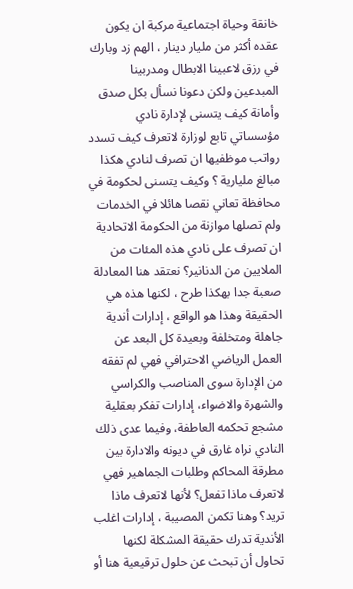خانقة وحياة اجتماعية مركبة ان يكون عقده أكثر من مليار دينار ، الهم زد وبارك في رزق لاعبينا الابطال ومدربينا المبدعين ولكن دعونا نسأل بكل صدق وأمانة كيف يتسنى لإدارة نادي مؤسساتي تابع لوزارة لاتعرف كيف تسدد رواتب موظفيها ان تصرف لنادي هكذا مبالغ مليارية ؟ وكيف يتسنى لحكومة في محافظة تعاني نقصا هائلا في الخدمات ولم تصلها موازنة من الحكومة الاتحادية ان تصرف على نادي هذه المئات من الملايين من الدنانير؟ نعتقد هنا المعادلة صعبة جدا بهكذا طرح ، لكنها هذه هي الحقيقة وهذا هو الواقع ، إدارات أندية جاهلة ومتخلفة وبعيدة كل البعد عن العمل الرياضي الاحترافي فهي لم تفقه من الإدارة سوى المناصب والكراسي والشهرة والاضواء، إدارات تفكر بعقلية مشجع تحكمه العاطفة، وفيما عدى ذلك النادي نراه غارق في ديونه والادارة بين مطرقة المحاكم وطلبات الجماهير فهي لاتعرف ماذا تفعل؟ لأنها لاتعرف ماذا تريد؟ وهنا تكمن المصيبة ، إدارات اغلب الأندية تدرك حقيقة المشكلة لكنها تحاول أن تبحث عن حلول ترقيعية هنا أو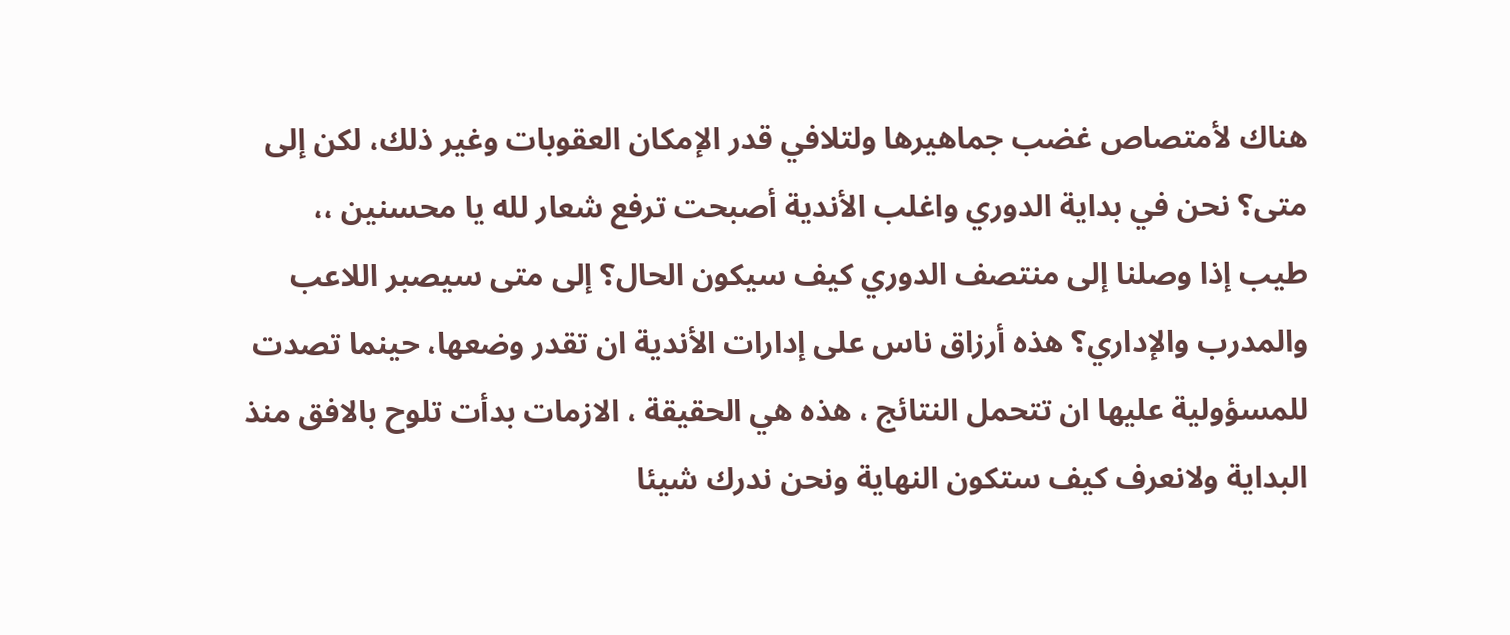هناك لأمتصاص غضب جماهيرها ولتلافي قدر الإمكان العقوبات وغير ذلك، لكن إلى متى؟ نحن في بداية الدوري واغلب الأندية أصبحت ترفع شعار لله يا محسنين ،، طيب إذا وصلنا إلى منتصف الدوري كيف سيكون الحال؟ إلى متى سيصبر اللاعب والمدرب والإداري؟ هذه أرزاق ناس على إدارات الأندية ان تقدر وضعها، حينما تصدت للمسؤولية عليها ان تتحمل النتائج ، هذه هي الحقيقة ، الازمات بدأت تلوح بالافق منذ البداية ولانعرف كيف ستكون النهاية ونحن ندرك شيئا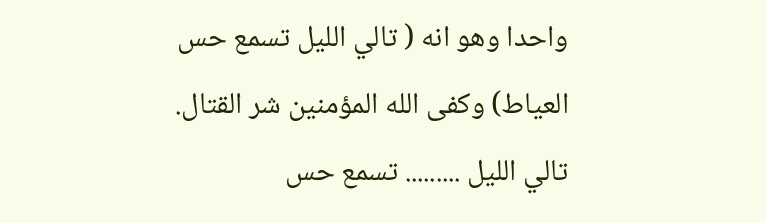واحدا وهو انه ( تالي الليل تسمع حس العياط) وكفى الله المؤمنين شر القتال.
تالي الليل ......... تسمع حس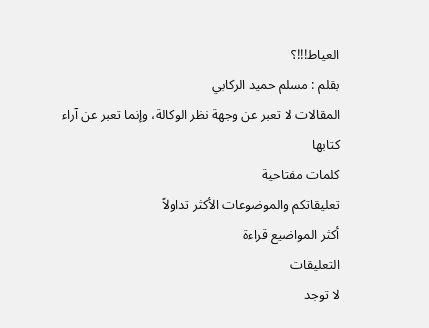العياط!!!؟
بقلم : مسلم حميد الركابي
المقالات لا تعبر عن وجهة نظر الوكالة، وإنما تعبر عن آراء كتابها
كلمات مفتاحية
تعليقاتكم والموضوعات الأكثر تداولاً
أكثر المواضيع قراءة
التعليقات
لا توجد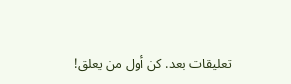تعليقات بعد. كن أول من يعلق!